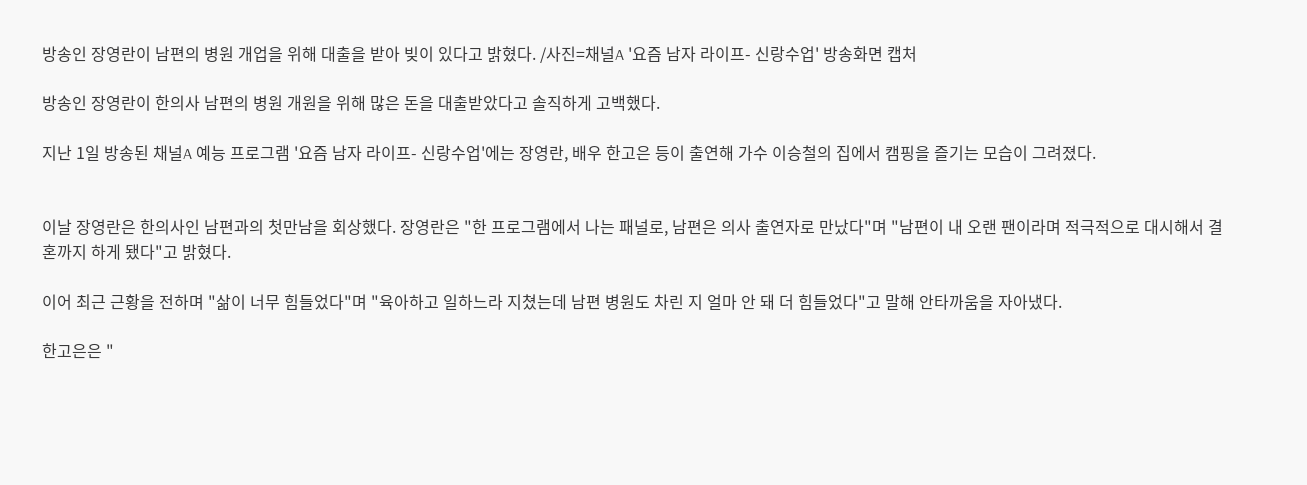방송인 장영란이 남편의 병원 개업을 위해 대출을 받아 빚이 있다고 밝혔다. /사진=채널A '요즘 남자 라이프- 신랑수업' 방송화면 캡처

방송인 장영란이 한의사 남편의 병원 개원을 위해 많은 돈을 대출받았다고 솔직하게 고백했다.

지난 1일 방송된 채널A 예능 프로그램 '요즘 남자 라이프- 신랑수업'에는 장영란, 배우 한고은 등이 출연해 가수 이승철의 집에서 캠핑을 즐기는 모습이 그려졌다.


이날 장영란은 한의사인 남편과의 첫만남을 회상했다. 장영란은 "한 프로그램에서 나는 패널로, 남편은 의사 출연자로 만났다"며 "남편이 내 오랜 팬이라며 적극적으로 대시해서 결혼까지 하게 됐다"고 밝혔다.

이어 최근 근황을 전하며 "삶이 너무 힘들었다"며 "육아하고 일하느라 지쳤는데 남편 병원도 차린 지 얼마 안 돼 더 힘들었다"고 말해 안타까움을 자아냈다.

한고은은 "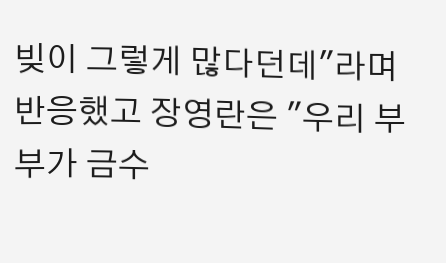빚이 그렇게 많다던데"라며 반응했고 장영란은 "우리 부부가 금수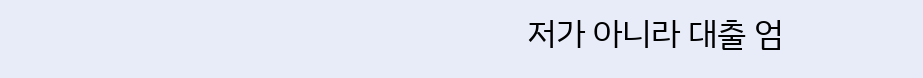저가 아니라 대출 엄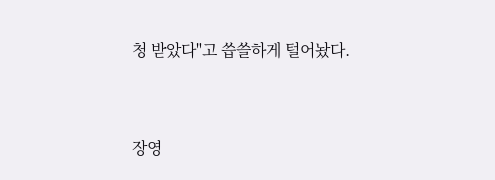청 받았다"고 씁쓸하게 털어놨다.


장영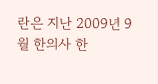란은 지난 2009년 9월 한의사 한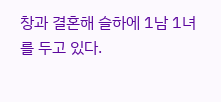창과 결혼해 슬하에 1남 1녀를 두고 있다.